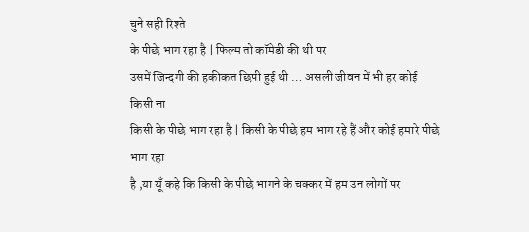चुने सही रिश्ते
के पीछे भाग रहा है | फिल्म तो कॉमेडी की थी पर
उसमें जिन्दगी की हकीकत छिपी हुई थी … असली जीवन में भी हर कोई किसी ना
किसी के पीछे भाग रहा है | किसी के पीछे हम भाग रहे हैं और कोई हमारे पीछे भाग रहा
है ,या यूँ कहे कि किसी के पीछे भागने के चक्कर में हम उन लोगों पर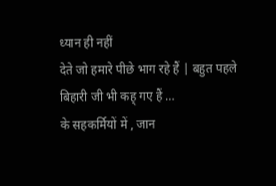ध्यान ही नहीं
देते जो हमारे पीछे भाग रहे हैं | बहुत पहले बिहारी जी भी कह् गए हैं …
के सहकर्मियों में , जान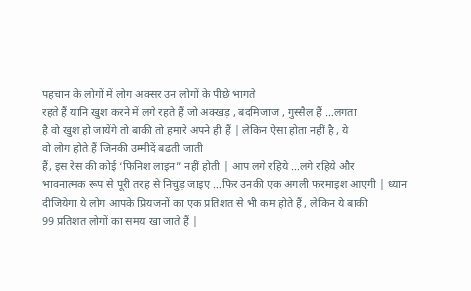पहचान के लोगों में लोग अक्सर उन लोगों के पीछे भागते
रहते हैं यानि खुश करने में लगे रहते हैं जो अक्खड़ , बदमिजाज , गुस्सैल हैं …लगता
है वो खुश हो जायेंगे तो बाकी तो हमारे अपने ही हैं | लेकिन ऐसा होता नहीं है , ये
वो लोग होते हैं जिनकी उम्मीदें बढती जाती
हैं, इस रेस की कोई ‘फिनिश लाइन” नहीं होती | आप लगे रहिये …लगे रहिये और
भावनात्मक रूप से पूरी तरह से निचुड़ जाइए …फिर उनकी एक अगली फरमाइश आएगी | ध्यान
दीजियेगा ये लोग आपके प्रियजनों का एक प्रतिशत से भी कम होते हैं , लेकिन ये बाकी
99 प्रतिशत लोगों का समय खा जाते हैं |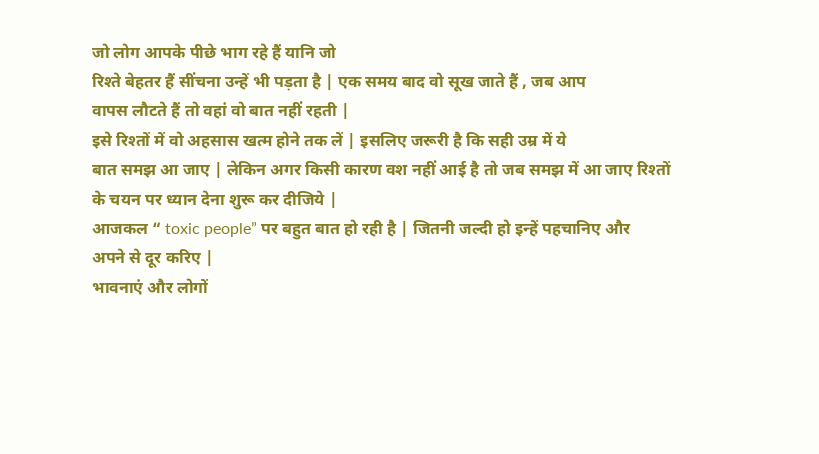जो लोग आपके पीछे भाग रहे हैं यानि जो
रिश्ते बेहतर हैं सींचना उन्हें भी पड़ता है | एक समय बाद वो सूख जाते हैं , जब आप
वापस लौटते हैं तो वहां वो बात नहीं रहती |
इसे रिश्तों में वो अहसास खत्म होने तक लें | इसलिए जरूरी है कि सही उम्र में ये
बात समझ आ जाए | लेकिन अगर किसी कारण वश नहीं आई है तो जब समझ में आ जाए रिश्तों
के चयन पर ध्यान देना शुरू कर दीजिये |
आजकल “ toxic people” पर बहुत बात हो रही है | जितनी जल्दी हो इन्हें पहचानिए और
अपने से दूर करिए |
भावनाएं और लोगों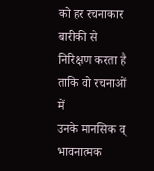को हर रचनाकार बारीकी से निरिक्षण करता है ताकि वो रचनाओं में
उनके मानसिक व् भावनात्मक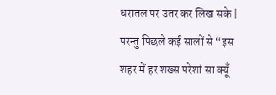धरातल पर उतर कर लिख सके | परन्तु पिछले कई सालों से “इस
शहर में हर शख्स परेशां सा क्यूँ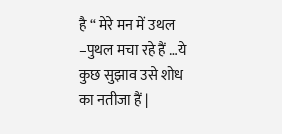है “ मेरे मन में उथल –पुथल मचा रहे हैं …ये कुछ सुझाव उसे शोध का नतीजा हैं |